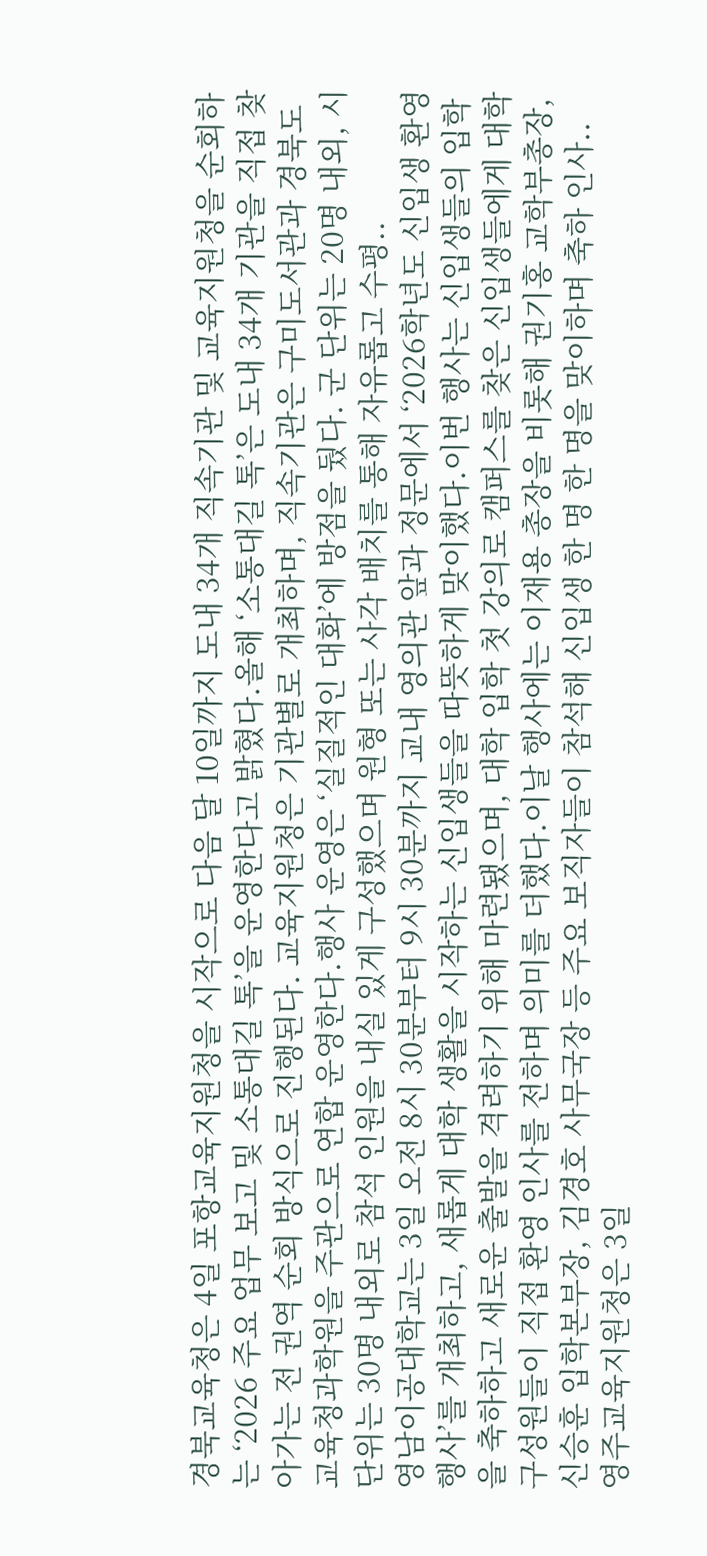경북교육청은 4일 포항교육지원청을 시작으로 다음 달 10일까지 도내 34개 직속기관 및 교육지원청을 순회하는 ‘2026 주요 업무 보고 및 소통대길 톡’을 운영한다고 밝혔다.올해 ‘소통대길 톡’은 도내 34개 기관을 직접 찾아가는 전 권역 순회 방식으로 진행된다. 교육지원청은 기관별로 개최하며, 직속기관은 구미도서관과 경북도교육청과학원을 주관으로 연합 운영한다.행사 운영은 ‘실질적인 대화’에 방점을 뒀다. 군 단위는 20명 내외, 시 단위는 30명 내외로 참석 인원을 내실 있게 구성했으며 원형 또는 사각 배치를 통해 자유롭고 수평..
영남이공대학교는 3일 오전 8시 30분부터 9시 30분까지 교내 영의관 앞과 정문에서 ‘2026학년도 신입생 환영 행사’를 개최하고, 새롭게 대학 생활을 시작하는 신입생들을 따뜻하게 맞이했다.이번 행사는 신입생들의 입학을 축하하고 새로운 출발을 격려하기 위해 마련됐으며, 대학 입학 첫 강의로 캠퍼스를 찾은 신입생들에게 대학 구성원들이 직접 환영 인사를 전하며 의미를 더했다.이날 행사에는 이재용 총장을 비롯해 권기홍 교학부총장, 신승훈 입학본부장, 김경호 사무국장 등 주요 보직자들이 참석해 신입생 한 명 한 명을 맞이하며 축하 인사..
영주교육지원청은 3일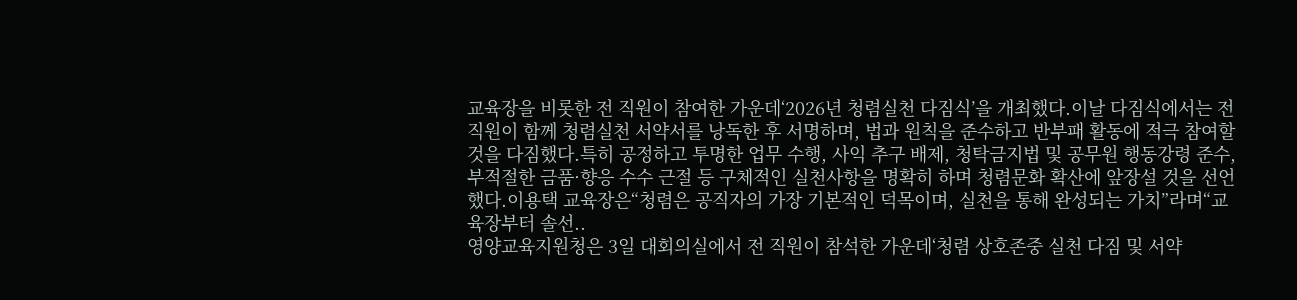교육장을 비롯한 전 직원이 참여한 가운데‘2026년 청렴실천 다짐식’을 개최했다.이날 다짐식에서는 전 직원이 함께 청렴실천 서약서를 낭독한 후 서명하며, 법과 원칙을 준수하고 반부패 활동에 적극 참여할 것을 다짐했다.특히 공정하고 투명한 업무 수행, 사익 추구 배제, 청탁금지법 및 공무원 행동강령 준수, 부적절한 금품·향응 수수 근절 등 구체적인 실천사항을 명확히 하며 청렴문화 확산에 앞장설 것을 선언했다.이용택 교육장은“청렴은 공직자의 가장 기본적인 덕목이며, 실천을 통해 완성되는 가치”라며“교육장부터 솔선..
영양교육지원청은 3일 대회의실에서 전 직원이 참석한 가운데‘청렴 상호존중 실천 다짐 및 서약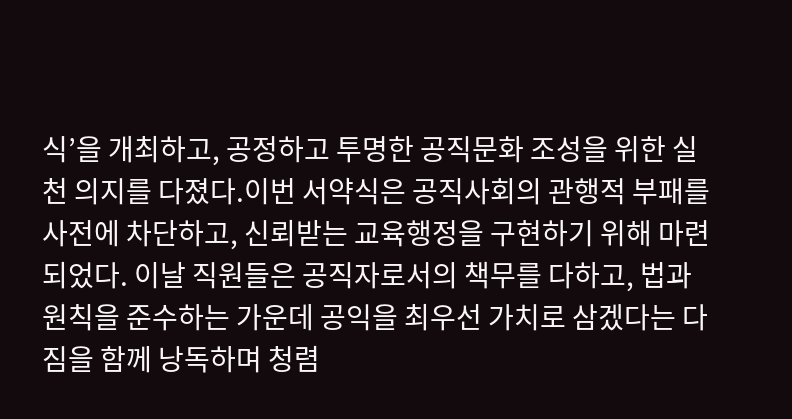식’을 개최하고, 공정하고 투명한 공직문화 조성을 위한 실천 의지를 다졌다.이번 서약식은 공직사회의 관행적 부패를 사전에 차단하고, 신뢰받는 교육행정을 구현하기 위해 마련되었다. 이날 직원들은 공직자로서의 책무를 다하고, 법과 원칙을 준수하는 가운데 공익을 최우선 가치로 삼겠다는 다짐을 함께 낭독하며 청렴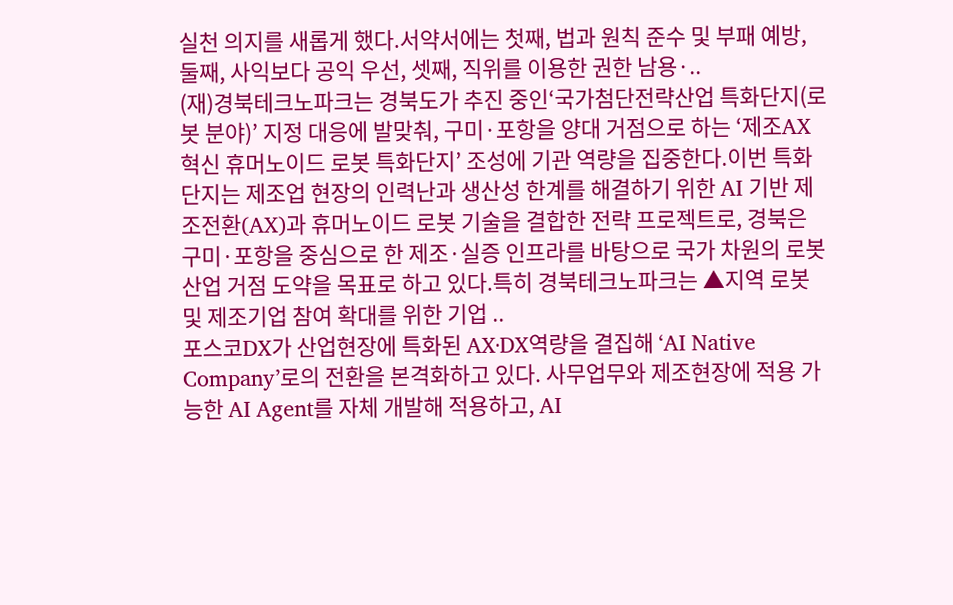실천 의지를 새롭게 했다.서약서에는 첫째, 법과 원칙 준수 및 부패 예방, 둘째, 사익보다 공익 우선, 셋째, 직위를 이용한 권한 남용·..
(재)경북테크노파크는 경북도가 추진 중인‘국가첨단전략산업 특화단지(로봇 분야)’ 지정 대응에 발맞춰, 구미·포항을 양대 거점으로 하는 ‘제조AX 혁신 휴머노이드 로봇 특화단지’ 조성에 기관 역량을 집중한다.이번 특화단지는 제조업 현장의 인력난과 생산성 한계를 해결하기 위한 AI 기반 제조전환(AX)과 휴머노이드 로봇 기술을 결합한 전략 프로젝트로, 경북은 구미·포항을 중심으로 한 제조·실증 인프라를 바탕으로 국가 차원의 로봇 산업 거점 도약을 목표로 하고 있다.특히 경북테크노파크는 ▲지역 로봇 및 제조기업 참여 확대를 위한 기업 ..
포스코DX가 산업현장에 특화된 AX·DX역량을 결집해 ‘AI Native Company’로의 전환을 본격화하고 있다. 사무업무와 제조현장에 적용 가능한 AI Agent를 자체 개발해 적용하고, AI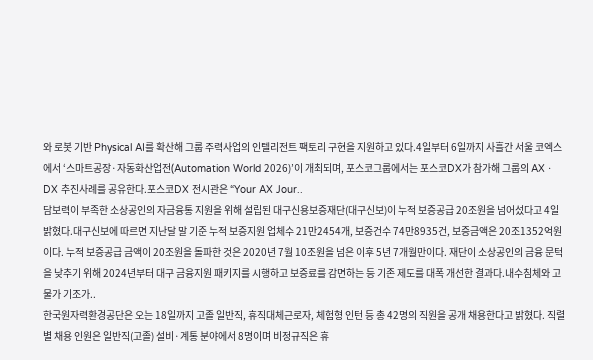와 로봇 기반 Physical AI를 확산해 그룹 주력사업의 인텔리전트 팩토리 구현을 지원하고 있다.4일부터 6일까지 사흘간 서울 코엑스에서 ‘스마트공장·자동화산업전(Automation World 2026)’이 개최되며, 포스코그룹에서는 포스코DX가 참가해 그룹의 AXㆍDX 추진사례를 공유한다.포스코DX 전시관은 “Your AX Jour..
담보력이 부족한 소상공인의 자금융통 지원을 위해 설립된 대구신용보증재단(대구신보)이 누적 보증공급 20조원을 넘어섰다고 4일 밝혔다.대구신보에 따르면 지난달 말 기준 누적 보증지원 업체수 21만2454개, 보증건수 74만8935건, 보증금액은 20조1352억원이다. 누적 보증공급 금액이 20조원을 돌파한 것은 2020년 7월 10조원을 넘은 이후 5년 7개월만이다. 재단이 소상공인의 금융 문턱을 낮추기 위해 2024년부터 대구 금융지원 패키지를 시행하고 보증료를 감면하는 등 기존 제도를 대폭 개선한 결과다.내수침체와 고물가 기조가..
한국원자력환경공단은 오는 18일까지 고졸 일반직, 휴직대체근로자, 체험형 인턴 등 총 42명의 직원을 공개 채용한다고 밝혔다. 직렬별 채용 인원은 일반직(고졸) 설비·계통 분야에서 8명이며 비정규직은 휴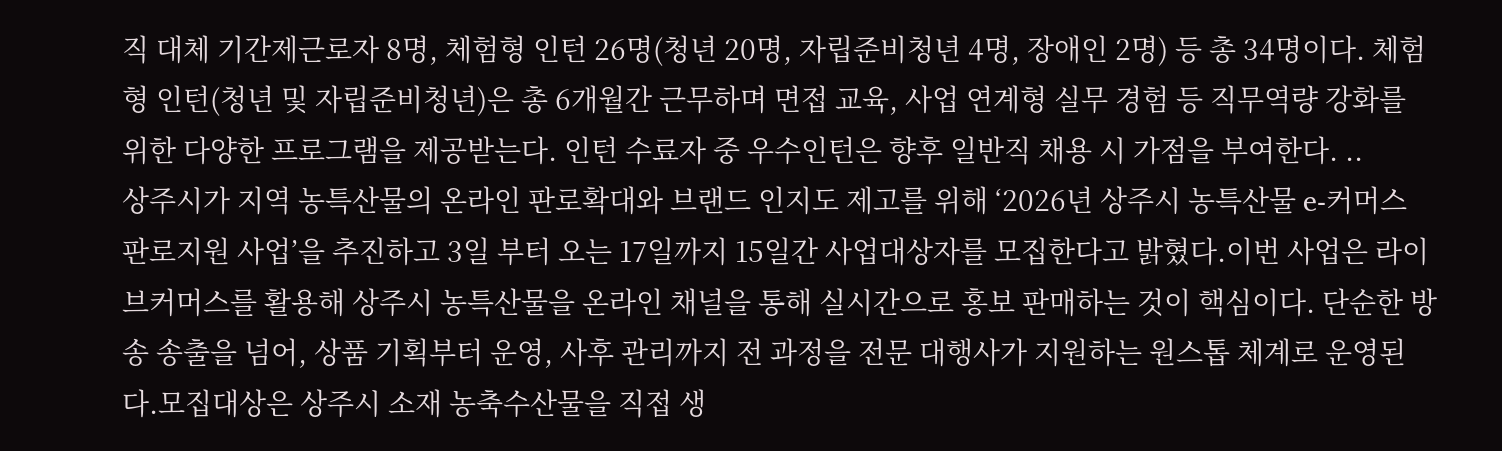직 대체 기간제근로자 8명, 체험형 인턴 26명(청년 20명, 자립준비청년 4명, 장애인 2명) 등 총 34명이다. 체험형 인턴(청년 및 자립준비청년)은 총 6개월간 근무하며 면접 교육, 사업 연계형 실무 경험 등 직무역량 강화를 위한 다양한 프로그램을 제공받는다. 인턴 수료자 중 우수인턴은 향후 일반직 채용 시 가점을 부여한다. ..
상주시가 지역 농특산물의 온라인 판로확대와 브랜드 인지도 제고를 위해 ‘2026년 상주시 농특산물 e-커머스 판로지원 사업’을 추진하고 3일 부터 오는 17일까지 15일간 사업대상자를 모집한다고 밝혔다.이번 사업은 라이브커머스를 활용해 상주시 농특산물을 온라인 채널을 통해 실시간으로 홍보 판매하는 것이 핵심이다. 단순한 방송 송출을 넘어, 상품 기획부터 운영, 사후 관리까지 전 과정을 전문 대행사가 지원하는 원스톱 체계로 운영된다.모집대상은 상주시 소재 농축수산물을 직접 생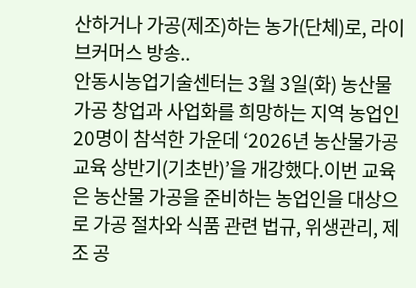산하거나 가공(제조)하는 농가(단체)로, 라이브커머스 방송..
안동시농업기술센터는 3월 3일(화) 농산물 가공 창업과 사업화를 희망하는 지역 농업인 20명이 참석한 가운데 ‘2026년 농산물가공교육 상반기(기초반)’을 개강했다.이번 교육은 농산물 가공을 준비하는 농업인을 대상으로 가공 절차와 식품 관련 법규, 위생관리, 제조 공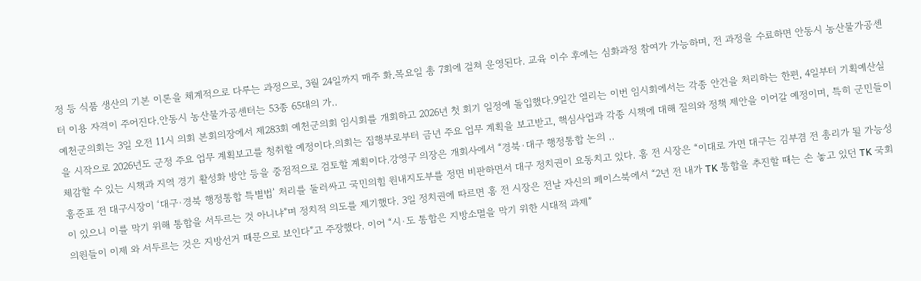정 등 식품 생산의 기본 이론을 체계적으로 다루는 과정으로, 3월 24일까지 매주 화․목요일 총 7회에 걸쳐 운영된다. 교육 이수 후에는 심화과정 참여가 가능하며, 전 과정을 수료하면 안동시 농산물가공센터 이용 자격이 주어진다.안동시 농산물가공센터는 53종 65대의 가..
예천군의회는 3일 오전 11시 의회 본회의장에서 제283회 예천군의회 임시회를 개회하고 2026년 첫 회기 일정에 돌입했다.9일간 열리는 이번 임시회에서는 각종 안건을 처리하는 한편, 4일부터 기획예산실을 시작으로 2026년도 군정 주요 업무 계획보고를 청취할 예정이다.의회는 집행부로부터 금년 주요 업무 계획을 보고받고, 핵심사업과 각종 시책에 대해 질의와 정책 제안을 이어갈 예정이며, 특히 군민들이 체감할 수 있는 시책과 지역 경기 활성화 방안 등을 중점적으로 검토할 계획이다.강영구 의장은 개회사에서 “경북·대구 행정통합 논의 ..
홍준표 전 대구시장이 ‘대구·경북 행정통합 특별법’ 처리를 둘러싸고 국민의힘 원내지도부를 정면 비판하면서 대구 정치권이 요동치고 있다. 홍 전 시장은 “이대로 가면 대구는 김부겸 전 총리가 될 가능성이 있으니 이를 막기 위해 통합을 서두르는 것 아니냐”며 정치적 의도를 제기했다. 3일 정치권에 따르면 홍 전 시장은 전날 자신의 페이스북에서 “2년 전 내가 TK 통합을 추진할 때는 손 놓고 있던 TK 국회의원들이 이제 와 서두르는 것은 지방선거 때문으로 보인다”고 주장했다. 이어 “시·도 통합은 지방소멸을 막기 위한 시대적 과제”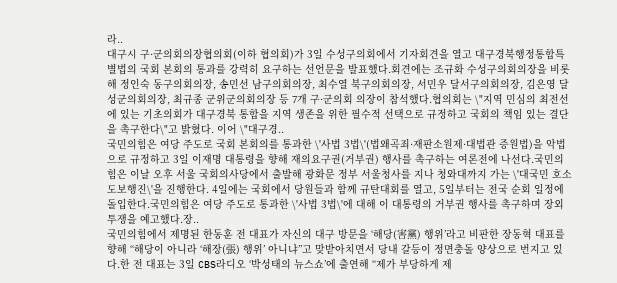라..
대구시 구·군의회의장협의회(이하 협의회)가 3일 수성구의회에서 기자회견을 열고 대구경북행정통합특별법의 국회 본회의 통과를 강력히 요구하는 선언문을 발표했다.회견에는 조규화 수성구의회의장을 비롯해 정인숙 동구의회의장, 송민선 남구의회의장, 최수열 북구의회의장, 서민우 달서구의회의장, 김은영 달성군의회의장, 최규종 군위군의회의장 등 7개 구·군의회 의장이 참석했다.협의회는 \"지역 민심의 최전선에 있는 기초의회가 대구경북 통합을 지역 생존을 위한 필수적 선택으로 규정하고 국회의 책임 있는 결단을 촉구한다\"고 밝혔다. 이어 \"대구경..
국민의힘은 여당 주도로 국회 본회의를 통과한 \'사법 3법\'(법왜곡죄·재판소원제·대법관 증원법)을 악법으로 규정하고 3일 이재명 대통령을 향해 재의요구권(거부권) 행사를 촉구하는 여론전에 나선다.국민의힘은 이날 오후 서울 국회의사당에서 출발해 광화문 정부 서울청사를 지나 청와대까지 가는 \'대국민 호소 도보행진\'을 진행한다. 4일에는 국회에서 당원들과 함께 규탄대회를 열고, 5일부터는 전국 순회 일정에 돌입한다.국민의힘은 여당 주도로 통과한 \'사법 3법\'에 대해 이 대통령의 거부권 행사를 촉구하며 장외 투쟁을 예고했다.장..
국민의힘에서 제명된 한동훈 전 대표가 자신의 대구 방문을 ‘해당(害黨) 행위’라고 비판한 장동혁 대표를 향해 “해당이 아니라 ‘해장(張) 행위’ 아니냐”고 맞받아치면서 당내 갈등이 정면충돌 양상으로 번지고 있다.한 전 대표는 3일 CBS라디오 ‘박성태의 뉴스쇼’에 출연해 “제가 부당하게 제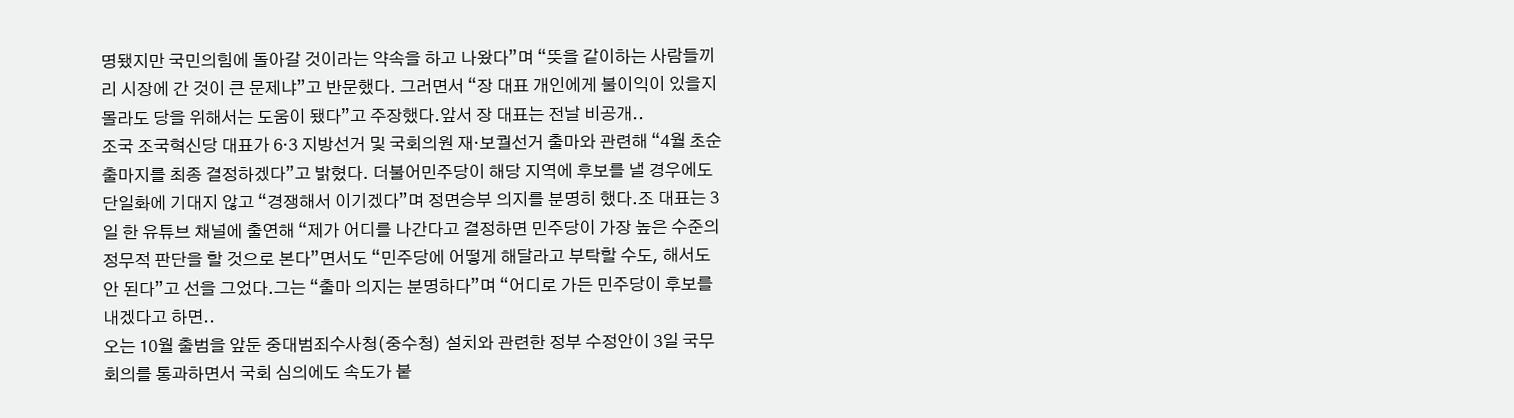명됐지만 국민의힘에 돌아갈 것이라는 약속을 하고 나왔다”며 “뜻을 같이하는 사람들끼리 시장에 간 것이 큰 문제냐”고 반문했다. 그러면서 “장 대표 개인에게 불이익이 있을지 몰라도 당을 위해서는 도움이 됐다”고 주장했다.앞서 장 대표는 전날 비공개..
조국 조국혁신당 대표가 6·3 지방선거 및 국회의원 재·보궐선거 출마와 관련해 “4월 초순 출마지를 최종 결정하겠다”고 밝혔다. 더불어민주당이 해당 지역에 후보를 낼 경우에도 단일화에 기대지 않고 “경쟁해서 이기겠다”며 정면승부 의지를 분명히 했다.조 대표는 3일 한 유튜브 채널에 출연해 “제가 어디를 나간다고 결정하면 민주당이 가장 높은 수준의 정무적 판단을 할 것으로 본다”면서도 “민주당에 어떻게 해달라고 부탁할 수도, 해서도 안 된다”고 선을 그었다.그는 “출마 의지는 분명하다”며 “어디로 가든 민주당이 후보를 내겠다고 하면..
오는 10월 출범을 앞둔 중대범죄수사청(중수청) 설치와 관련한 정부 수정안이 3일 국무회의를 통과하면서 국회 심의에도 속도가 붙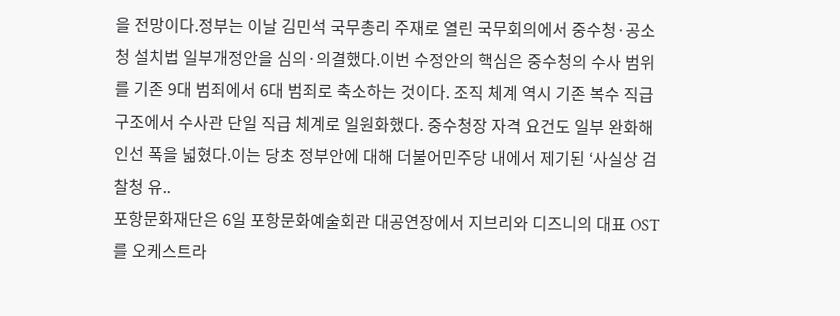을 전망이다.정부는 이날 김민석 국무총리 주재로 열린 국무회의에서 중수청·공소청 설치법 일부개정안을 심의·의결했다.이번 수정안의 핵심은 중수청의 수사 범위를 기존 9대 범죄에서 6대 범죄로 축소하는 것이다. 조직 체계 역시 기존 복수 직급 구조에서 수사관 단일 직급 체계로 일원화했다. 중수청장 자격 요건도 일부 완화해 인선 폭을 넓혔다.이는 당초 정부안에 대해 더불어민주당 내에서 제기된 ‘사실상 검찰청 유..
포항문화재단은 6일 포항문화예술회관 대공연장에서 지브리와 디즈니의 대표 OST를 오케스트라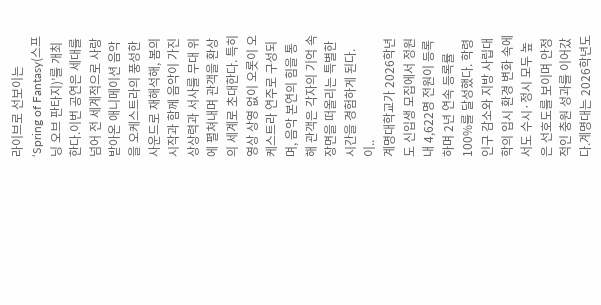라이브로 선보이는 ‘Spring of Fantasy(스프닝 오브 판타지)’를 개최한다.이번 공연은 세대를 넘어 전 세계적으로 사랑받아온 애니메이션 음악을 오케스트라의 풍성한 사운드로 재해석해, 봄의 시작과 함께 음악이 가진 상상력과 서사를 무대 위에 펼쳐내며 관객을 환상의 세계로 초대한다. 특히 영상 상영 없이 오롯이 오케스트라 연주로 구성되며, 음악 본연의 힘을 통해 관객은 각자의 기억 속 장면을 떠올리는 특별한 시간을 경험하게 된다. 이..
계명대학교가 2026학년도 신입생 모집에서 정원내 4,622명 전원이 등록하며 2년 연속 등록률 100%를 달성했다. 학령인구 감소와 지방 사립대학의 입시 환경 변화 속에서도 수시·정시 모두 높은 선호도를 보이며 안정적인 충원 성과를 이어갔다.계명대는 2026학년도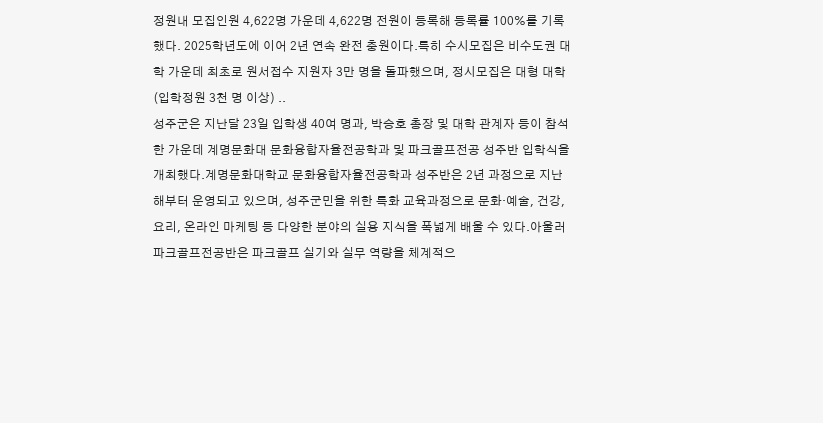정원내 모집인원 4,622명 가운데 4,622명 전원이 등록해 등록률 100%를 기록했다. 2025학년도에 이어 2년 연속 완전 충원이다.특히 수시모집은 비수도권 대학 가운데 최초로 원서접수 지원자 3만 명을 돌파했으며, 정시모집은 대형 대학(입학정원 3천 명 이상) ..
성주군은 지난달 23일 입학생 40여 명과, 박승호 총장 및 대학 관계자 등이 참석한 가운데 계명문화대 문화융합자율전공학과 및 파크골프전공 성주반 입학식을 개최했다.계명문화대학교 문화융합자율전공학과 성주반은 2년 과정으로 지난해부터 운영되고 있으며, 성주군민을 위한 특화 교육과정으로 문화·예술, 건강, 요리, 온라인 마케팅 등 다양한 분야의 실용 지식을 폭넓게 배울 수 있다.아울러 파크골프전공반은 파크골프 실기와 실무 역량을 체계적으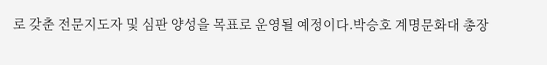로 갖춘 전문지도자 및 심판 양성을 목표로 운영될 예정이다.박승호 계명문화대 총장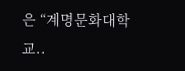은 “계명문화대학교..